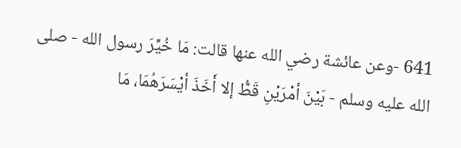641 -وعن عائشة رضي الله عنها قالت: مَا خُيِّرَ رسول الله - صلى الله عليه وسلم - بَيْنَ أمْرَيْنِ قَطُّ إلا أَخَذَ أيْسَرَهُمَا، مَا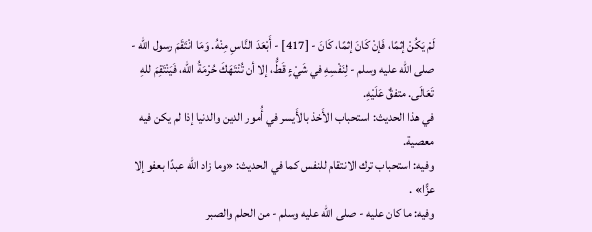لَمْ يَكُنْ إثمًا، فَإنْ كَانَ إثمًا، كَانَ - [417] - أَبْعَدَ النَّاسِ مِنْهُ. وَمَا انْتَقَمَ رسول الله - صلى الله عليه وسلم - لِنَفْسِهِ في شَيْءٍ قَطُّ، إلا أن تُنْتَهَكَ حُرْمَةُ الله، فَيَنْتَقِمَ للهِ تَعَالَى. متفقٌ عَلَيْهِ.
في هذا الحديث: استحباب الأَخذ بالأَيسر في أُمور الدين والدنيا إذا لم يكن فيه معصية.
وفيه: استحباب ترك الانتقام للنفس كما في الحديث: «وما زاد الله عبدًا بعفو إلا عزًّا» .
وفيه: ما كان عليه - صلى الله عليه وسلم - من الحلم والصبر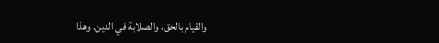والقيام بالحق، والصلابة في الدين. وهذا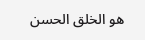هو الخلق الحسن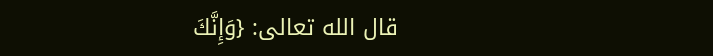قال الله تعالى: {وَإِنَّكَ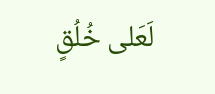لَعَلى خُلُقٍ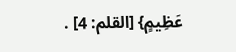عَظِيمٍ} [القلم: 4] .